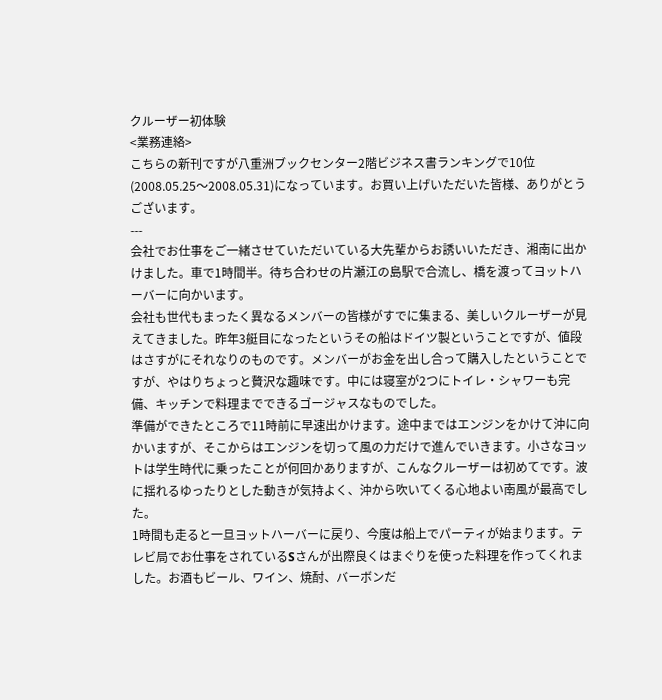クルーザー初体験
<業務連絡>
こちらの新刊ですが八重洲ブックセンター2階ビジネス書ランキングで10位(2008.05.25〜2008.05.31)になっています。お買い上げいただいた皆様、ありがとうございます。
---
会社でお仕事をご一緒させていただいている大先輩からお誘いいただき、湘南に出かけました。車で1時間半。待ち合わせの片瀬江の島駅で合流し、橋を渡ってヨットハーバーに向かいます。
会社も世代もまったく異なるメンバーの皆様がすでに集まる、美しいクルーザーが見えてきました。昨年3艇目になったというその船はドイツ製ということですが、値段はさすがにそれなりのものです。メンバーがお金を出し合って購入したということですが、やはりちょっと贅沢な趣味です。中には寝室が2つにトイレ・シャワーも完備、キッチンで料理までできるゴージャスなものでした。
準備ができたところで11時前に早速出かけます。途中まではエンジンをかけて沖に向かいますが、そこからはエンジンを切って風の力だけで進んでいきます。小さなヨットは学生時代に乗ったことが何回かありますが、こんなクルーザーは初めてです。波に揺れるゆったりとした動きが気持よく、沖から吹いてくる心地よい南風が最高でした。
1時間も走ると一旦ヨットハーバーに戻り、今度は船上でパーティが始まります。テレビ局でお仕事をされているSさんが出際良くはまぐりを使った料理を作ってくれました。お酒もビール、ワイン、焼酎、バーボンだ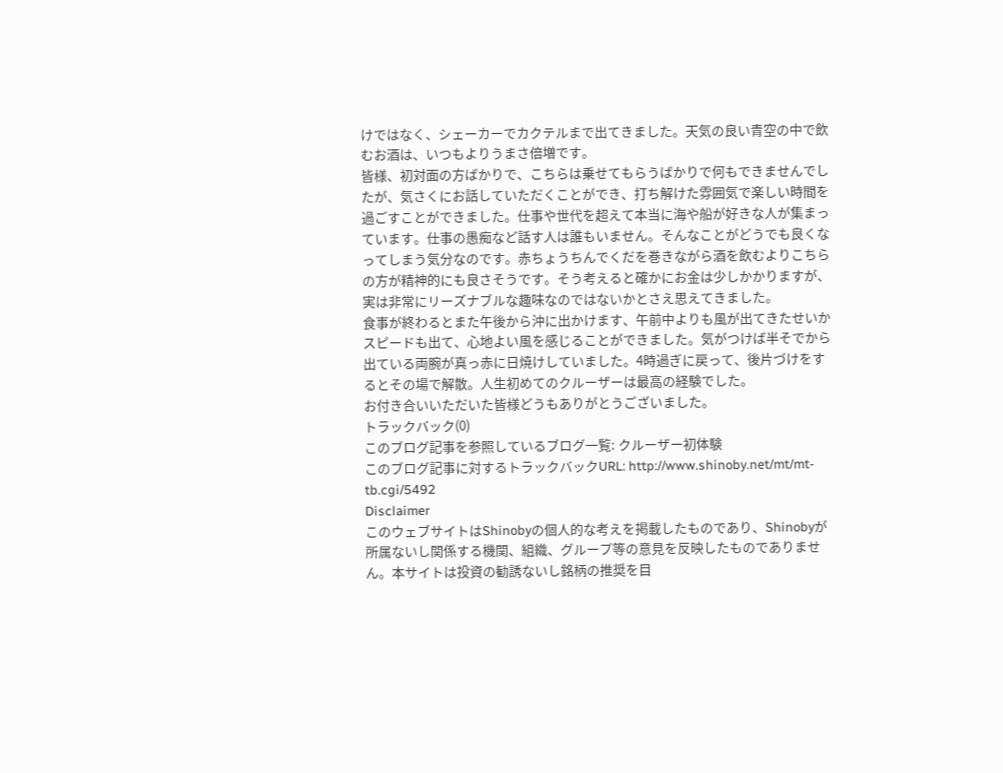けではなく、シェーカーでカクテルまで出てきました。天気の良い青空の中で飲むお酒は、いつもよりうまさ倍増です。
皆様、初対面の方ばかりで、こちらは乗せてもらうばかりで何もできませんでしたが、気さくにお話していただくことができ、打ち解けた雰囲気で楽しい時間を過ごすことができました。仕事や世代を超えて本当に海や船が好きな人が集まっています。仕事の愚痴など話す人は誰もいません。そんなことがどうでも良くなってしまう気分なのです。赤ちょうちんでくだを巻きながら酒を飲むよりこちらの方が精神的にも良さそうです。そう考えると確かにお金は少しかかりますが、実は非常にリーズナブルな趣味なのではないかとさえ思えてきました。
食事が終わるとまた午後から沖に出かけます、午前中よりも風が出てきたせいかスピードも出て、心地よい風を感じることができました。気がつけば半そでから出ている両腕が真っ赤に日焼けしていました。4時過ぎに戻って、後片づけをするとその場で解散。人生初めてのクルーザーは最高の経験でした。
お付き合いいただいた皆様どうもありがとうございました。
トラックバック(0)
このブログ記事を参照しているブログ一覧: クルーザー初体験
このブログ記事に対するトラックバックURL: http://www.shinoby.net/mt/mt-tb.cgi/5492
Disclaimer
このウェブサイトはShinobyの個人的な考えを掲載したものであり、Shinobyが所属ないし関係する機関、組織、グループ等の意見を反映したものでありません。本サイトは投資の勧誘ないし銘柄の推奨を目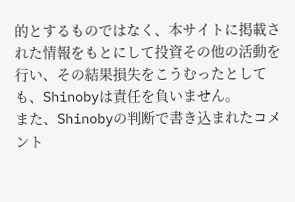的とするものではなく、本サイトに掲載された情報をもとにして投資その他の活動を行い、その結果損失をこうむったとしても、Shinobyは責任を負いません。
また、Shinobyの判断で書き込まれたコメント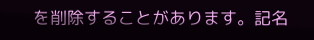を削除することがあります。記名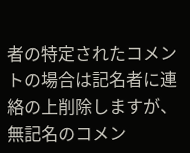者の特定されたコメントの場合は記名者に連絡の上削除しますが、無記名のコメン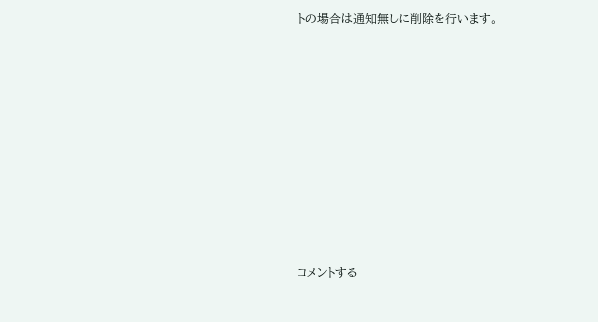トの場合は通知無しに削除を行います。











コメントする